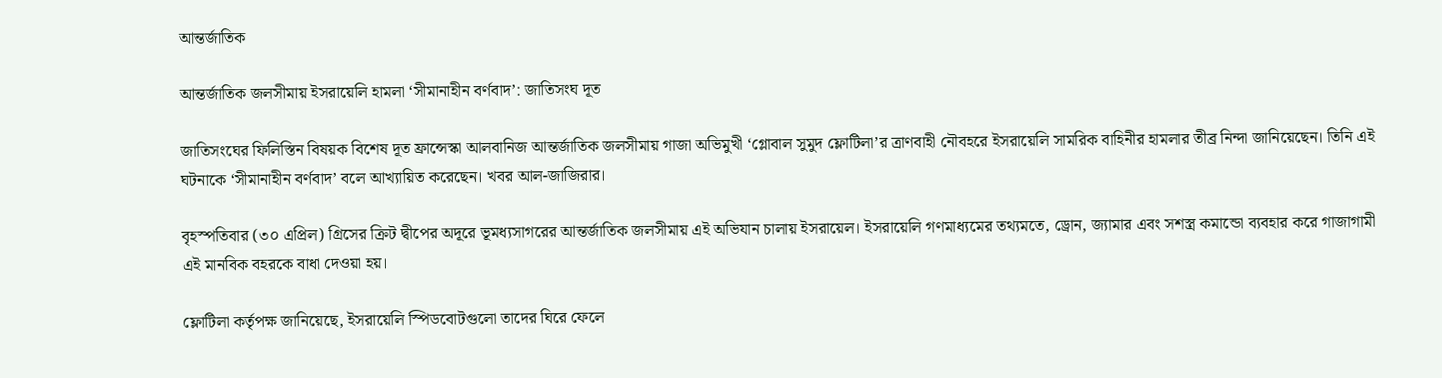আন্তর্জাতিক

আন্তর্জাতিক জলসীমায় ইসরায়েলি হামলা ‘সীমানাহীন বর্ণবাদ’: জাতিসংঘ দূত

জাতিসংঘের ফিলিস্তিন বিষয়ক বিশেষ দূত ফ্রান্সেস্কা আলবানিজ আন্তর্জাতিক জলসীমায় গাজা অভিমুখী ‘গ্লোবাল সুমুদ ফ্লোটিলা’র ত্রাণবাহী নৌবহরে ইসরায়েলি সামরিক বাহিনীর হামলার তীব্র নিন্দা জানিয়েছেন। তিনি এই ঘটনাকে ‘সীমানাহীন বর্ণবাদ’ বলে আখ্যায়িত করেছেন। খবর আল-জাজিরার।

বৃহস্পতিবার (৩০ এপ্রিল) গ্রিসের ক্রিট দ্বীপের অদূরে ভূমধ্যসাগরের আন্তর্জাতিক জলসীমায় এই অভিযান চালায় ইসরায়েল। ইসরায়েলি গণমাধ্যমের তথ্যমতে, ড্রোন, জ্যামার এবং সশস্ত্র কমান্ডো ব্যবহার করে গাজাগামী এই মানবিক বহরকে বাধা দেওয়া হয়।

ফ্লোটিলা কর্তৃপক্ষ জানিয়েছে, ইসরায়েলি স্পিডবোটগুলো তাদের ঘিরে ফেলে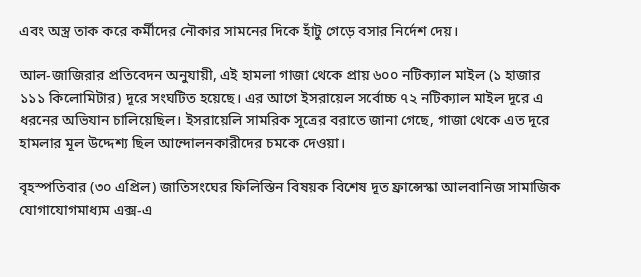এবং অস্ত্র তাক করে কর্মীদের নৌকার সামনের দিকে হাঁটু গেড়ে বসার নির্দেশ দেয়।

আল-জাজিরার প্রতিবেদন অনুযায়ী, এই হামলা গাজা থেকে প্রায় ৬০০ নটিক্যাল মাইল (১ হাজার ১১১ কিলোমিটার) দূরে সংঘটিত হয়েছে। এর আগে ইসরায়েল সর্বোচ্চ ৭২ নটিক্যাল মাইল দূরে এ ধরনের অভিযান চালিয়েছিল। ইসরায়েলি সামরিক সূত্রের বরাতে জানা গেছে, গাজা থেকে এত দূরে হামলার মূল উদ্দেশ্য ছিল আন্দোলনকারীদের চমকে দেওয়া।

বৃহস্পতিবার (৩০ এপ্রিল) জাতিসংঘের ফিলিস্তিন বিষয়ক বিশেষ দূত ফ্রান্সেস্কা আলবানিজ সামাজিক যোগাযোগমাধ্যম এক্স-এ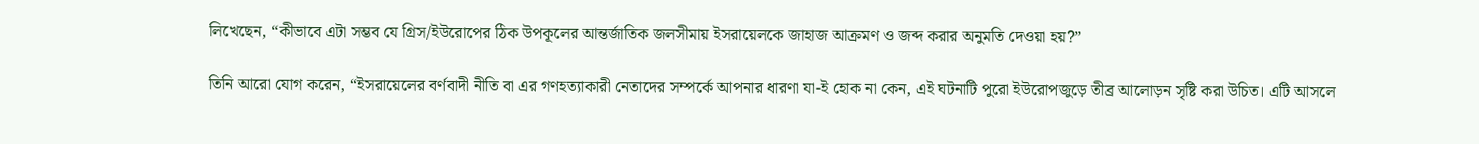লিখেছেন, “কীভাবে এটা সম্ভব যে গ্রিস/ইউরোপের ঠিক উপকূলের আন্তর্জাতিক জলসীমায় ইসরায়েলকে জাহাজ আক্রমণ ও জব্দ করার অনুমতি দেওয়া হয়?”

তিনি আরো যোগ করেন, “ইসরায়েলের বর্ণবাদী নীতি বা এর গণহত্যাকারী নেতাদের সম্পর্কে আপনার ধারণা যা-ই হোক না কেন, এই ঘটনাটি পুরো ইউরোপজুড়ে তীব্র আলোড়ন সৃষ্টি করা উচিত। এটি আসলে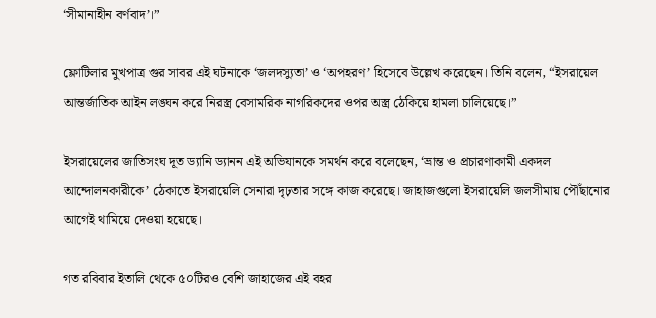‘সীমানাহীন বর্ণবাদ’।”

ফ্লোটিলার মুখপাত্র গুর সাবর এই ঘটনাকে ‘জলদস্যুতা’ ও ‘অপহরণ’ হিসেবে উল্লেখ করেছেন। তিনি বলেন, “ইসরায়েল আন্তর্জাতিক আইন লঙ্ঘন করে নিরস্ত্র বেসামরিক নাগরিকদের ওপর অস্ত্র ঠেকিয়ে হামলা চালিয়েছে।”

ইসরায়েলের জাতিসংঘ দূত ড্যানি ড্যানন এই অভিযানকে সমর্থন করে বলেছেন, ‘ভ্রান্ত ও প্রচারণাকামী একদল আন্দোলনকারীকে’ ঠেকাতে ইসরায়েলি সেনারা দৃঢ়তার সঙ্গে কাজ করেছে। জাহাজগুলো ইসরায়েলি জলসীমায় পৌঁছানোর আগেই থামিয়ে দেওয়া হয়েছে।

গত রবিবার ইতালি থেকে ৫০টিরও বেশি জাহাজের এই বহর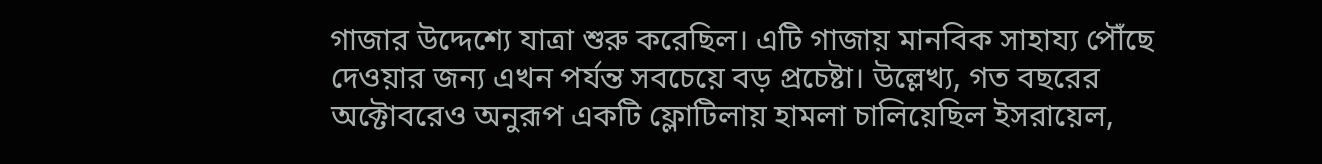গাজার উদ্দেশ্যে যাত্রা শুরু করেছিল। এটি গাজায় মানবিক সাহায্য পৌঁছে দেওয়ার জন্য এখন পর্যন্ত সবচেয়ে বড় প্রচেষ্টা। উল্লেখ্য, গত বছরের অক্টোবরেও অনুরূপ একটি ফ্লোটিলায় হামলা চালিয়েছিল ইসরায়েল,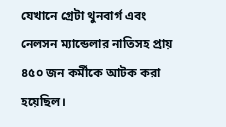যেখানে গ্রেটা থুনবার্গ এবং নেলসন ম্যান্ডেলার নাতিসহ প্রায় ৪৫০ জন কর্মীকে আটক করা হয়েছিল।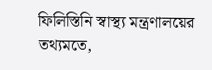ফিলিস্তিনি স্বাস্থ্য মন্ত্রণালয়ের তথ্যমতে,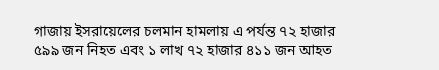গাজায় ইসরায়েলের চলমান হামলায় এ পর্যন্ত ৭২ হাজার ৫৯৯ জন নিহত এবং ১ লাখ ৭২ হাজার ৪১১ জন আহত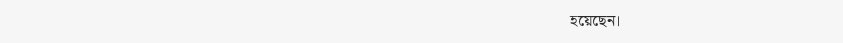হয়েছেন।